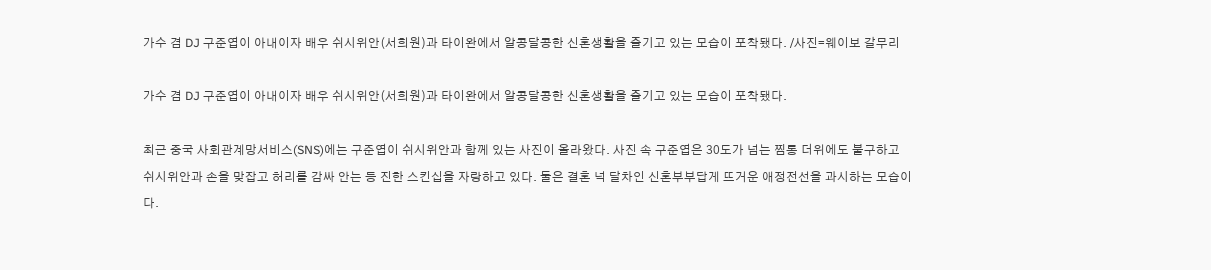가수 겸 DJ 구준엽이 아내이자 배우 쉬시위안(서희원)과 타이완에서 알콩달콩한 신혼생활을 즐기고 있는 모습이 포착됐다. /사진=웨이보 갈무리

가수 겸 DJ 구준엽이 아내이자 배우 쉬시위안(서희원)과 타이완에서 알콩달콩한 신혼생활을 즐기고 있는 모습이 포착됐다.

최근 중국 사회관계망서비스(SNS)에는 구준엽이 쉬시위안과 함께 있는 사진이 올라왔다. 사진 속 구준엽은 30도가 넘는 찜통 더위에도 불구하고 쉬시위안과 손을 맞잡고 허리를 감싸 안는 등 진한 스킨십을 자랑하고 있다. 둘은 결혼 넉 달차인 신혼부부답게 뜨거운 애정전선을 과시하는 모습이다.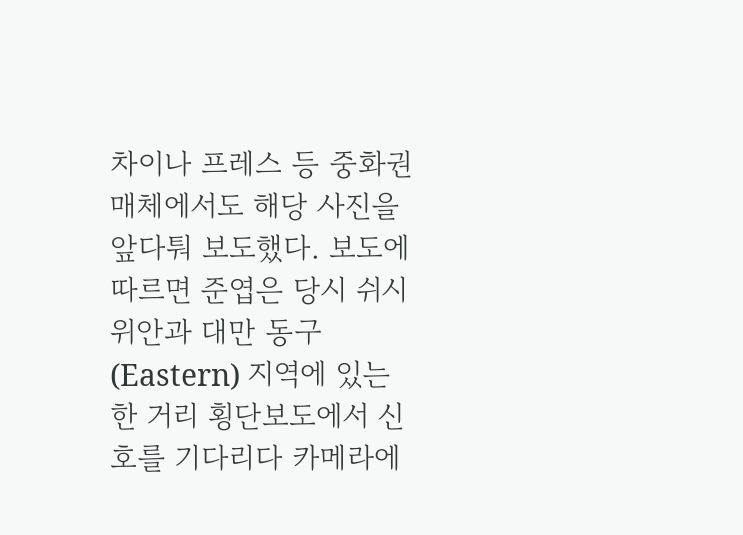차이나 프레스 등 중화권 매체에서도 해당 사진을 앞다퉈 보도했다. 보도에 따르면 준엽은 당시 쉬시위안과 대만 동구(Eastern) 지역에 있는 한 거리 횡단보도에서 신호를 기다리다 카메라에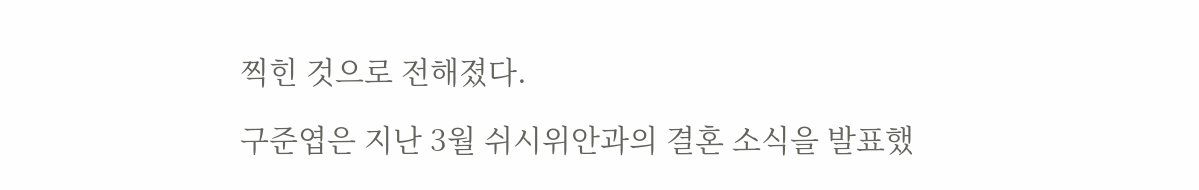찍힌 것으로 전해졌다.

구준엽은 지난 3월 쉬시위안과의 결혼 소식을 발표했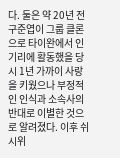다. 둘은 약 20년 전 구준엽이 그룹 클론으로 타이완에서 인기리에 활동했을 당시 1년 가까이 사랑을 키웠으나 부정적인 인식과 소속사의 반대로 이별한 것으로 알려졌다. 이후 쉬시위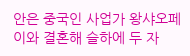안은 중국인 사업가 왕샤오페이와 결혼해 슬하에 두 자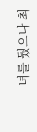녀를 뒀으나 최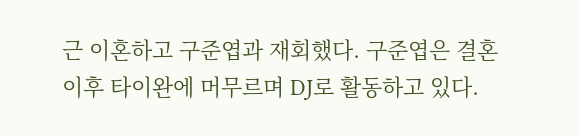근 이혼하고 구준엽과 재회했다. 구준엽은 결혼 이후 타이완에 머무르며 DJ로 활동하고 있다.